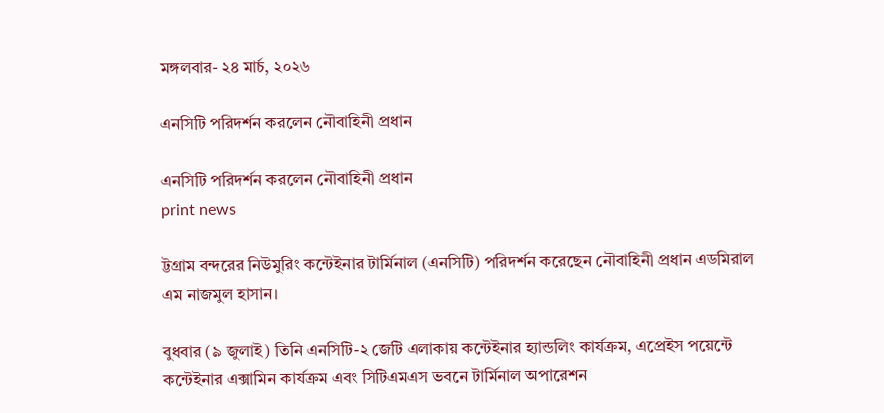মঙ্গলবার- ২৪ মার্চ, ২০২৬

এনসিটি পরিদর্শন করলেন নৌবাহিনী প্রধান

এনসিটি পরিদর্শন করলেন নৌবাহিনী প্রধান
print news

ট্টগ্রাম বন্দরের নিউমুরিং কন্টেইনার টার্মিনাল (এনসিটি) পরিদর্শন করেছেন নৌবাহিনী প্রধান এডমিরাল এম নাজমুল হাসান।

বুধবার (৯ জুলাই) তিনি এনসিটি-২ জেটি এলাকায় কন্টেইনার হ্যান্ডলিং কার্যক্রম, এপ্রেইস পয়েন্টে কন্টেইনার এক্সামিন কার্যক্রম এবং সিটিএমএস ভবনে টার্মিনাল অপারেশন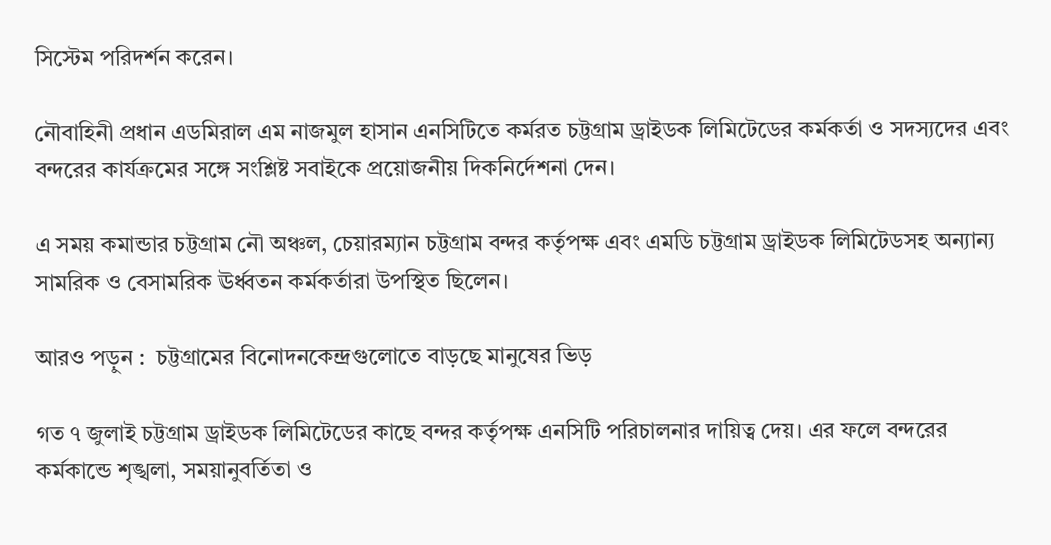সিস্টেম পরিদর্শন করেন।

নৌবাহিনী প্রধান এডমিরাল এম নাজমুল হাসান এনসিটিতে কর্মরত চট্টগ্রাম ড্রাইডক লিমিটেডের কর্মকর্তা ও সদস্যদের এবং বন্দরের কার্যক্রমের সঙ্গে সংশ্লিষ্ট সবাইকে প্রয়োজনীয় দিকনির্দেশনা দেন।

এ সময় কমান্ডার চট্টগ্রাম নৌ অঞ্চল, চেয়ারম্যান চট্টগ্রাম বন্দর কর্তৃপক্ষ এবং এমডি চট্টগ্রাম ড্রাইডক লিমিটেডসহ অন্যান্য সামরিক ও বেসামরিক ঊর্ধ্বতন কর্মকর্তারা উপস্থিত ছিলেন।

আরও পড়ুন :  চট্টগ্রামের বিনোদনকেন্দ্রগুলোতে বাড়ছে মানুষের ভিড়

গত ৭ জুলাই চট্টগ্রাম ড্রাইডক লিমিটেডের কাছে বন্দর কর্তৃপক্ষ এনসিটি পরিচালনার দায়িত্ব দেয়। এর ফলে বন্দরের কর্মকান্ডে শৃঙ্খলা, সময়ানুবর্তিতা ও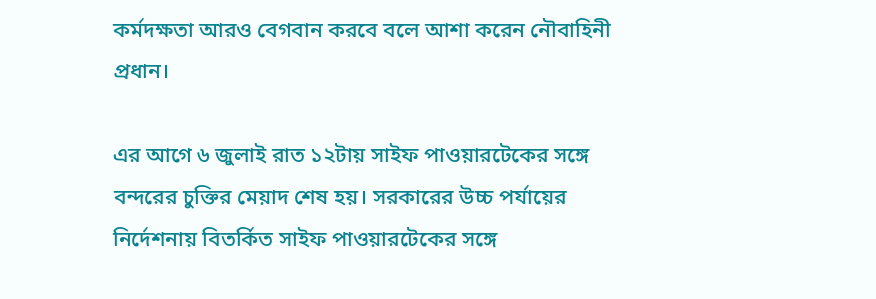কর্মদক্ষতা আরও বেগবান করবে বলে আশা করেন নৌবাহিনী প্রধান।

এর আগে ৬ জুলাই রাত ১২টায় সাইফ পাওয়ারটেকের সঙ্গে বন্দরের চুক্তির মেয়াদ শেষ হয়। সরকারের উচ্চ পর্যায়ের নির্দেশনায় বিতর্কিত সাইফ পাওয়ারটেকের সঙ্গে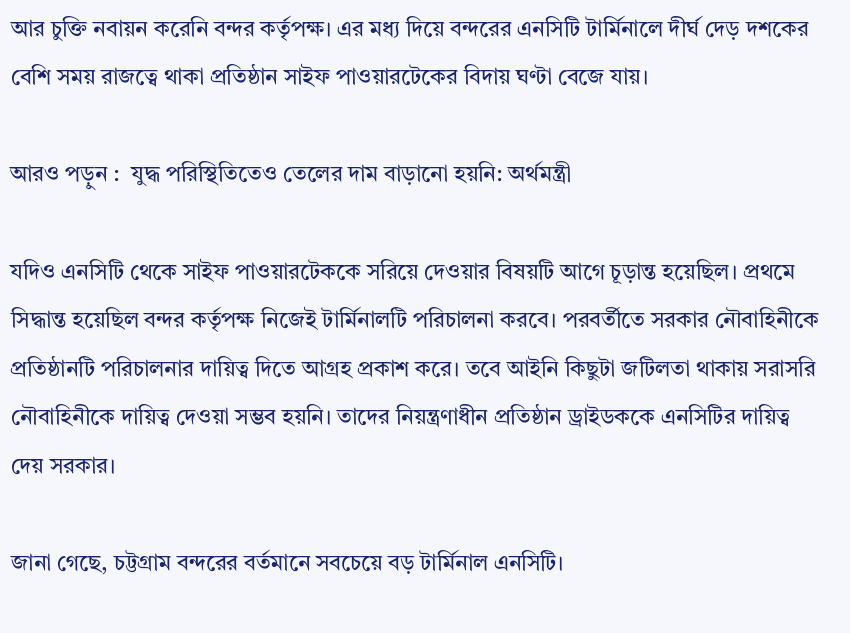আর চুক্তি নবায়ন করেনি বন্দর কর্তৃপক্ষ। এর মধ্য দিয়ে বন্দরের এনসিটি টার্মিনালে দীর্ঘ দেড় দশকের বেশি সময় রাজত্বে থাকা প্রতিষ্ঠান সাইফ পাওয়ারটেকের বিদায় ঘণ্টা বেজে যায়।

আরও পড়ুন :  যুদ্ধ পরিস্থিতিতেও তেলের দাম বাড়ানো হয়নি: অর্থমন্ত্রী

যদিও এনসিটি থেকে সাইফ পাওয়ারটেককে সরিয়ে দেওয়ার বিষয়টি আগে চূড়ান্ত হয়েছিল। প্রথমে সিদ্ধান্ত হয়েছিল বন্দর কর্তৃপক্ষ নিজেই টার্মিনালটি পরিচালনা করবে। পরবর্তীতে সরকার নৌবাহিনীকে প্রতিষ্ঠানটি পরিচালনার দায়িত্ব দিতে আগ্রহ প্রকাশ করে। তবে আইনি কিছুটা জটিলতা থাকায় সরাসরি নৌবাহিনীকে দায়িত্ব দেওয়া সম্ভব হয়নি। তাদের নিয়ন্ত্রণাধীন প্রতিষ্ঠান ড্রাইডককে এনসিটির দায়িত্ব দেয় সরকার।

জানা গেছে, চট্টগ্রাম বন্দরের বর্তমানে সবচেয়ে বড় টার্মিনাল এনসিটি।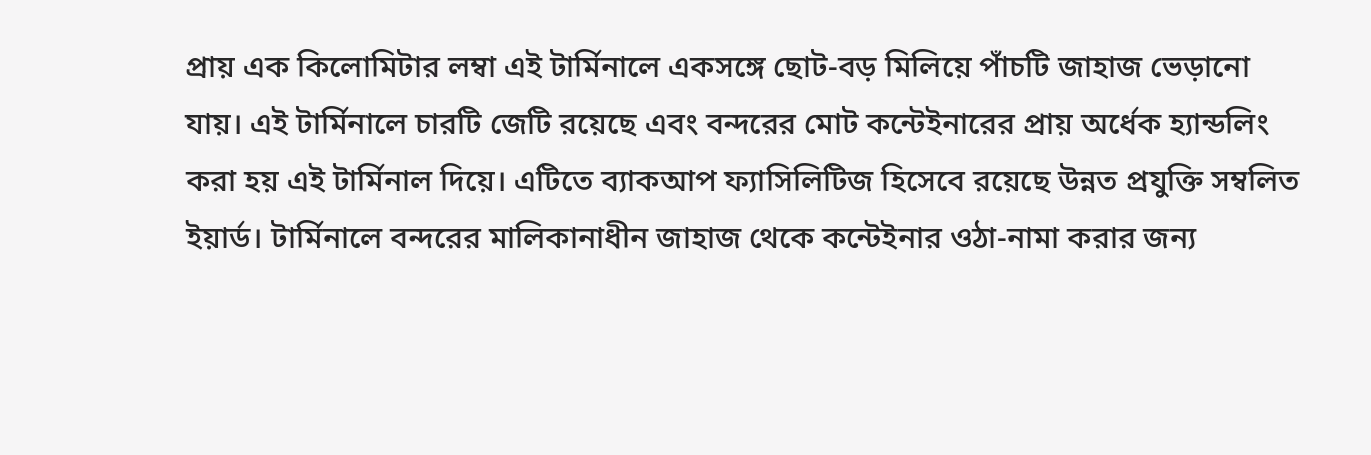প্রায় এক কিলোমিটার লম্বা এই টার্মিনালে একসঙ্গে ছোট-বড় মিলিয়ে পাঁচটি জাহাজ ভেড়ানো যায়। এই টার্মিনালে চারটি জেটি রয়েছে এবং বন্দরের মোট কন্টেইনারের প্রায় অর্ধেক হ্যান্ডলিং করা হয় এই টার্মিনাল দিয়ে। এটিতে ব্যাকআপ ফ্যাসিলিটিজ হিসেবে রয়েছে উন্নত প্রযুক্তি সম্বলিত ইয়ার্ড। টার্মিনালে বন্দরের মালিকানাধীন জাহাজ থেকে কন্টেইনার ওঠা-নামা করার জন্য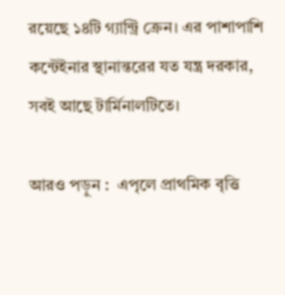রয়েছে ১৪টি গ্যান্ট্রি ক্রেন। এর পাশাপাশি কন্টেইনার স্থানান্তরের যত যন্ত্র দরকার, সবই আছে টার্মিনালটিতে।

আরও পড়ুন :  এপৃলে প্রাথমিক বৃত্তি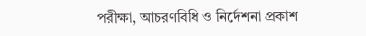পরীক্ষা, আচরণবিধি ও নির্দেশনা প্রকাশ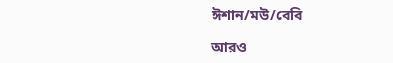ঈশান/মউ/বেবি

আরও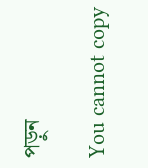পড়ুন

You cannot copy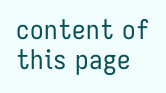content of this page